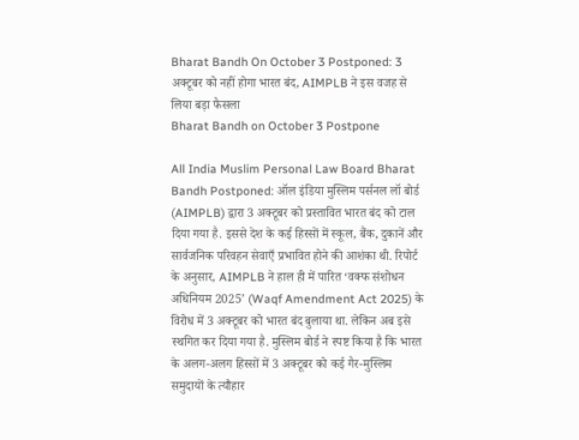Bharat Bandh On October 3 Postponed: 3 अक्टूबर को नहीं होगा भारत बंद, AIMPLB ने इस वजह से लिया बड़ा फैसला
Bharat Bandh on October 3 Postpone

All India Muslim Personal Law Board Bharat Bandh Postponed: ऑल इंडिया मुस्लिम पर्सनल लॉ बोर्ड (AIMPLB) द्वारा 3 अक्टूबर को प्रस्तावित भारत बंद को टाल दिया गया है. इससे देश के कई हिस्सों में स्कूल, बैंक, दुकानें और सार्वजनिक परिवहन सेवाएँ प्रभावित होने की आशंका थी. रिपोर्ट के अनुसार, AIMPLB ने हाल ही में पारित ‘वक्फ संशोधन अधिनियम 2025’ (Waqf Amendment Act 2025) के विरोध में 3 अक्टूबर को भारत बंद बुलाया था. लेकिन अब इसे स्थगित कर दिया गया है. मुस्लिम बोर्ड ने स्पष्ट किया है कि भारत के अलग-अलग हिस्सों में 3 अक्टूबर को कई गैर-मुस्लिम समुदायों के त्यौहार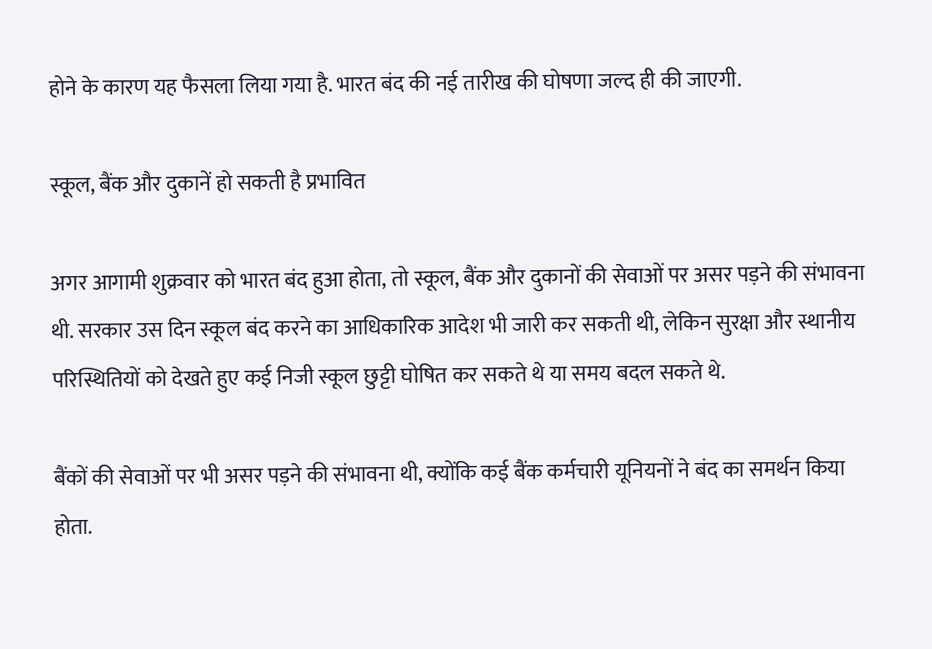होने के कारण यह फैसला लिया गया है. भारत बंद की नई तारीख की घोषणा जल्द ही की जाएगी.

स्कूल, बैंक और दुकानें हो सकती है प्रभावित

अगर आगामी शुक्रवार को भारत बंद हुआ होता, तो स्कूल, बैंक और दुकानों की सेवाओं पर असर पड़ने की संभावना थी. सरकार उस दिन स्कूल बंद करने का आधिकारिक आदेश भी जारी कर सकती थी, लेकिन सुरक्षा और स्थानीय परिस्थितियों को देखते हुए कई निजी स्कूल छुट्टी घोषित कर सकते थे या समय बदल सकते थे.

बैंकों की सेवाओं पर भी असर पड़ने की संभावना थी, क्योंकि कई बैंक कर्मचारी यूनियनों ने बंद का समर्थन किया होता.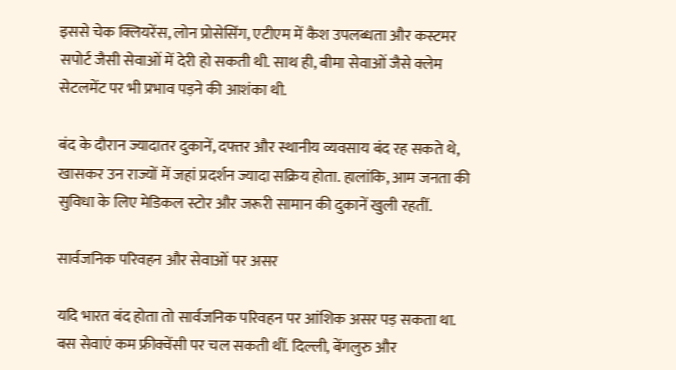इससे चेक क्लियरेंस, लोन प्रोसेसिंग, एटीएम में कैश उपलब्धता और कस्टमर सपोर्ट जैसी सेवाओं में देरी हो सकती थी. साथ ही, बीमा सेवाओं जैसे क्लेम सेटलमेंट पर भी प्रभाव पड़ने की आशंका थी.

बंद के दौरान ज्यादातर दुकानें, दफ्तर और स्थानीय व्यवसाय बंद रह सकते थे, खासकर उन राज्यों में जहां प्रदर्शन ज्यादा सक्रिय होता. हालांकि, आम जनता की सुविधा के लिए मेडिकल स्टोर और जरूरी सामान की दुकानें खुली रहतीं.

सार्वजनिक परिवहन और सेवाओं पर असर

यदि भारत बंद होता तो सार्वजनिक परिवहन पर आंशिक असर पड़ सकता था. बस सेवाएं कम फ्रीक्वेंसी पर चल सकती थीं. दिल्ली, बेंगलुरु और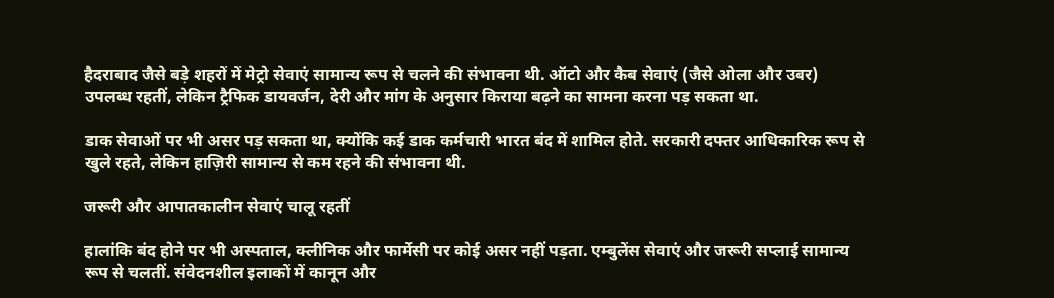हैदराबाद जैसे बड़े शहरों में मेट्रो सेवाएं सामान्य रूप से चलने की संभावना थी. ऑटो और कैब सेवाएं (जैसे ओला और उबर) उपलब्ध रहतीं, लेकिन ट्रैफिक डायवर्जन, देरी और मांग के अनुसार किराया बढ़ने का सामना करना पड़ सकता था.

डाक सेवाओं पर भी असर पड़ सकता था, क्योंकि कई डाक कर्मचारी भारत बंद में शामिल होते. सरकारी दफ्तर आधिकारिक रूप से खुले रहते, लेकिन हाज़िरी सामान्य से कम रहने की संभावना थी.

जरूरी और आपातकालीन सेवाएं चालू रहतीं

हालांकि बंद होने पर भी अस्पताल, क्लीनिक और फार्मेसी पर कोई असर नहीं पड़ता. एम्बुलेंस सेवाएं और जरूरी सप्लाई सामान्य रूप से चलतीं. संवेदनशील इलाकों में कानून और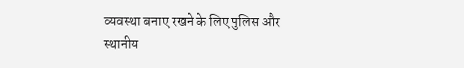व्यवस्था बनाए रखने के लिए पुलिस और स्थानीय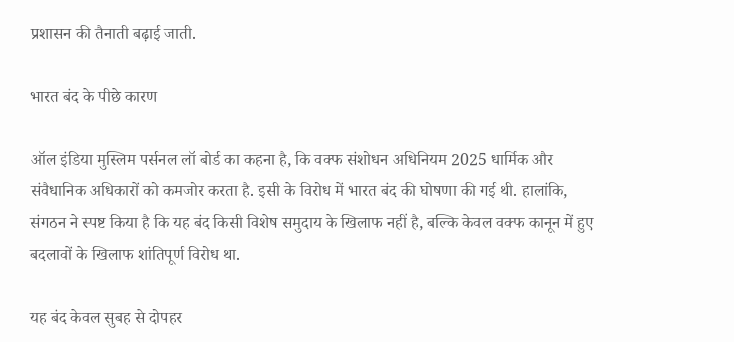प्रशासन की तैनाती बढ़ाई जाती.

भारत बंद के पीछे कारण

ऑल इंडिया मुस्लिम पर्सनल लॉ बोर्ड का कहना है, कि वक्फ संशोधन अधिनियम 2025 धार्मिक और संवैधानिक अधिकारों को कमजोर करता है. इसी के विरोध में भारत बंद की घोषणा की गई थी. हालांकि, संगठन ने स्पष्ट किया है कि यह बंद किसी विशेष समुदाय के खिलाफ नहीं है, बल्कि केवल वक्फ कानून में हुए बदलावों के खिलाफ शांतिपूर्ण विरोध था.

यह बंद केवल सुबह से दोपहर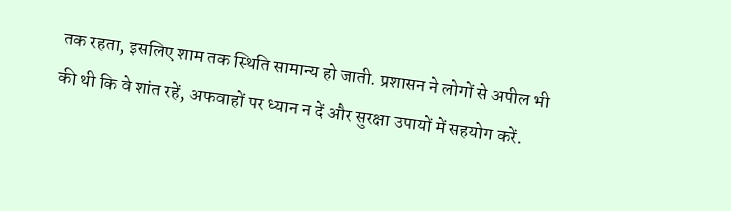तक रहता, इसलिए शाम तक स्थिति सामान्य हो जाती. प्रशासन ने लोगों से अपील भी की थी कि वे शांत रहें, अफवाहों पर ध्यान न दें और सुरक्षा उपायों में सहयोग करें.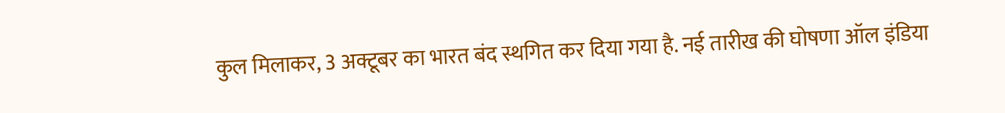कुल मिलाकर, 3 अक्टूबर का भारत बंद स्थगित कर दिया गया है. नई तारीख की घोषणा ऑल इंडिया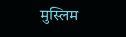मुस्लिम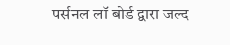पर्सनल लॉ बोर्ड द्वारा जल्द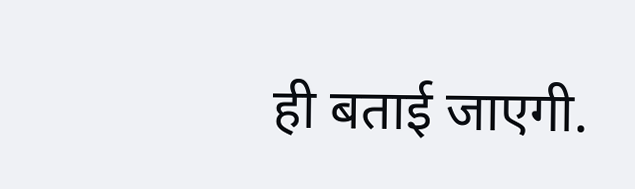ही बताई जाएगी.